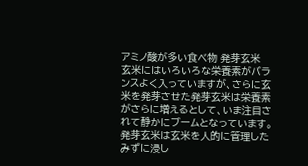アミノ酸が多い食べ物 発芽玄米
玄米にはいろいろな栄養素がバランスよく入っていますが、さらに玄米を発芽させた発芽玄米は栄養素がさらに増えるとして、いま注目されて静かにブームとなっています。
発芽玄米は玄米を人的に管理したみずに浸し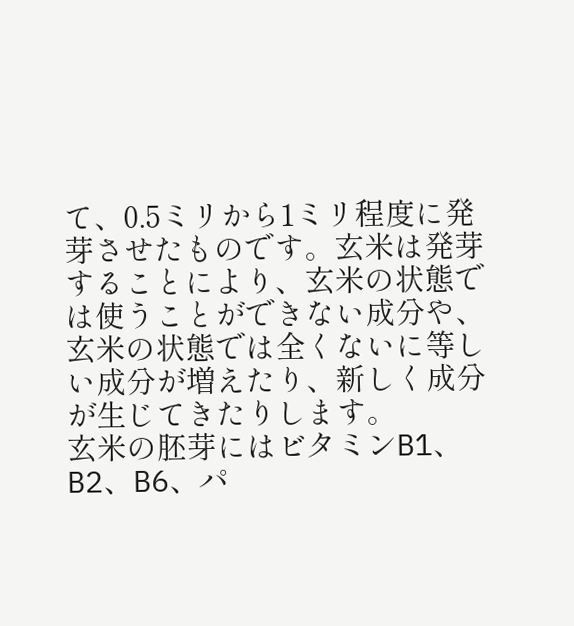て、0.5ミリから1ミリ程度に発芽させたものです。玄米は発芽することにより、玄米の状態では使うことができない成分や、玄米の状態では全くないに等しい成分が増えたり、新しく成分が生じてきたりします。
玄米の胚芽にはビタミンB1、B2、B6、パ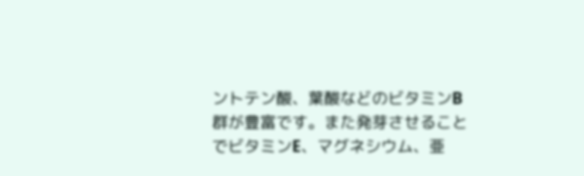ントテン酸、葉酸などのビタミンB群が豊富です。また発芽させることでビタミンE、マグネシウム、亜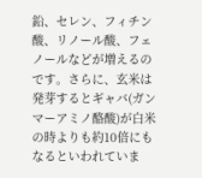鉛、セレン、フィチン酸、リノール酸、フェノールなどが増えるのです。さらに、玄米は発芽するとギャバ(ガンマーアミノ酪酸)が白米の時よりも約10倍にもなるといわれていま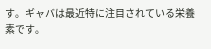す。ギャバは最近特に注目されている栄養素です。